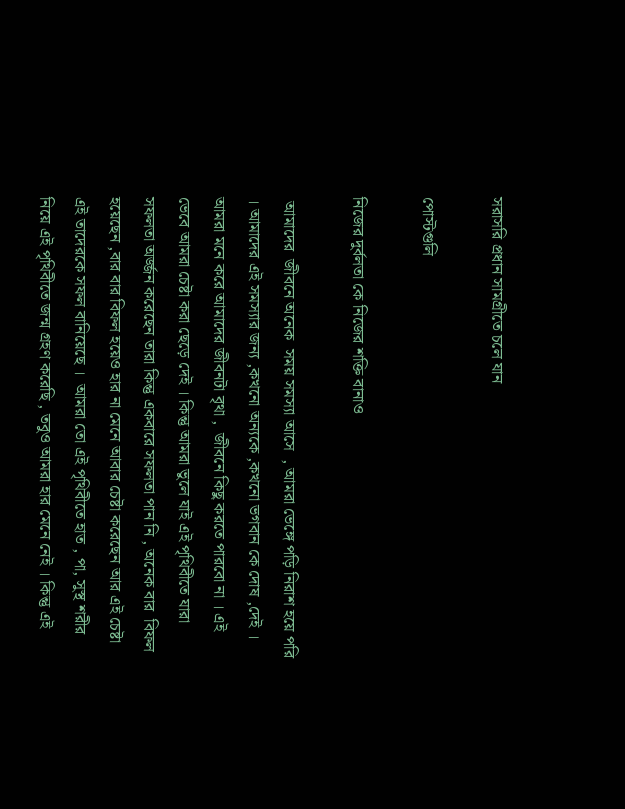সরাসরি প্রধান সামগ্রীতে চলে যান

পোস্টগুলি

নিজের দুর্বলতা কে নিজের শক্তি বানাও

 আমাদের  জীবনে অনেক  সময় সমস্যা আসে  , আমরা ভেঙ্গে পড়ি নিরাশ হয়ে পরি । আমাদের এই সমস্যার জন্য ,কখনো অন্যকে ,কখনো ভগবান কে দোষ ,দেই । আমরা মনে করে আমাদের জীবনটা বৃথা ,  জীবনে কিছু করতে পারবো না । এই ভেবে আমরা চেষ্টা করা ছেড়ে দেই । কিন্তু আমরা ভুলে যাই এই পৃথিবীতে যারা সফলতা অর্জ্জন করেছেন তারা কিন্তু একবারে সফলতা পান নি , অনেক বার  বিফল হয়েছেন ,বার বার বিফল হয়েও হার না মেনে আবার চেষ্টা করেছেন আর এই চেষ্টা এই তাদেরকে সফল বানিয়েছে ।  আমরা তো এই পৃথিবীতে হাত , পা, সুস্থ শরীর নিয়ে এই পৃথিবীতে জন্ম গ্রহণ করেছি , তবুও আমরা হার মেনে নেই । কিন্তু এই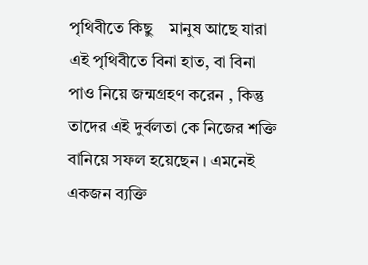পৃথিবীতে কিছু    মানুষ আছে যারা এই পৃথিবীতে বিনা হাত, বা বিনা পাও নিয়ে জন্মগ্রহণ করেন , কিন্তু তাদের এই দুর্বলতা কে নিজের শক্তি বানিয়ে সফল হয়েছেন । এমনেই একজন ব্যক্তি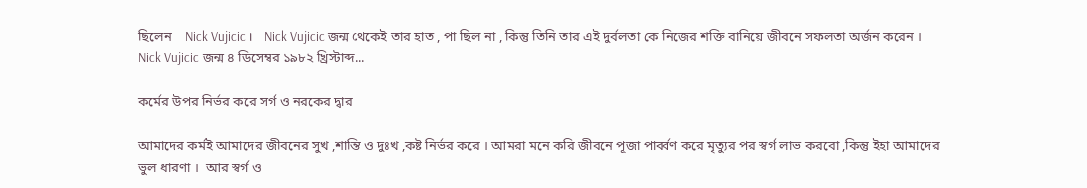ছিলেন    Nick Vujicic ।    Nick Vujicic জন্ম থেকেই তার হাত , পা ছিল না , কিন্তু তিনি তার এই দুর্বলতা কে নিজের শক্তি বানিয়ে জীবনে সফলতা অর্জন করেন ।  Nick Vujicic জন্ম ৪ ডিসেম্বর ১৯৮২ খ্রিস্টাব্দ...

কর্মের উপর নির্ভর করে সর্গ ও নরকের দ্বার

আমাদের কর্মই আমাদের জীবনের সুখ ,শান্তি ও দুঃখ ,কষ্ট নির্ভর করে । আমরা মনে করি জীবনে পূজা পার্ব্বণ করে মৃত্যুর পর স্বর্গ লাভ করবো ,কিন্তু ইহা আমাদের ভুল ধারণা ।  আর স্বর্গ ও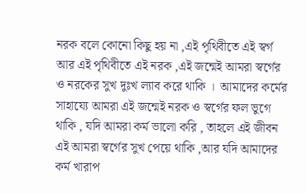নরক বলে কোনো কিছু হয় না ,এই পৃথিবীতে এই স্বর্গ আর এই পৃথিবীতে এই নরক ,এই জন্মেই আমরা স্বর্গের ও নরকের সুখ দুঃখ ল্যাব করে থাকি ।  আমাদের কর্মের সাহায্যে আমরা এই জন্মেই নরক ও স্বর্গের ফল ভুগে থাকি , যদি আমরা কর্ম ভালো করি , তাহলে এই জীবন এই আমরা স্বর্গের সুখ পেয়ে থাকি ,আর যদি আমাদের কর্ম খারাপ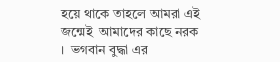হয়ে থাকে তাহলে আমরা এই জন্মেই  আমাদের কাছে নরক ।  ভগবান বুদ্ধা এর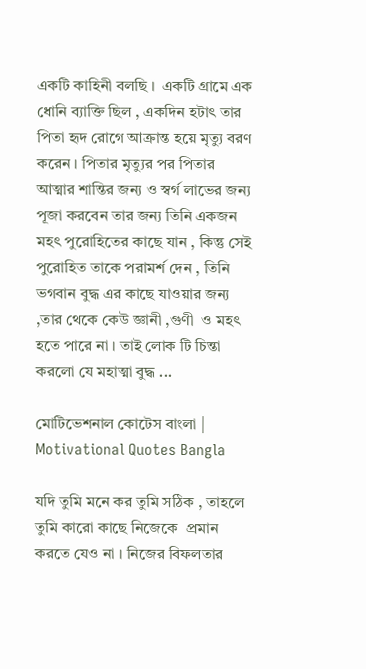একটি কাহিনী বলছি ।  একটি গ্রামে এক ধোনি ব্যাক্তি ছিল , একদিন হটাৎ তার পিতা হৃদ রোগে আক্রান্ত হয়ে মৃত্যু বরণ করেন । পিতার মৃত্যুর পর পিতার আত্মার শান্তির জন্য ও স্বর্গ লাভের জন্য পূজা করবেন তার জন্য তিনি একজন মহৎ পুরোহিতের কাছে যান , কিন্তু সেই পুরোহিত তাকে পরামর্শ দেন , তিনি ভগবান বুদ্ধ এর কাছে যাওয়ার জন্য ,তার থেকে কেউ জ্ঞানী ,গুণী  ও মহৎ হতে পারে না । তাই লোক টি চিন্তা করলো যে মহাত্মা বুদ্ধ ...

মোটিভেশনাল কোটেস বাংলা | Motivational Quotes Bangla

যদি তুমি মনে কর তুমি সঠিক , তাহলে তুমি কারো কাছে নিজেকে  প্রমান  করতে যেও না । নিজের বিফলতার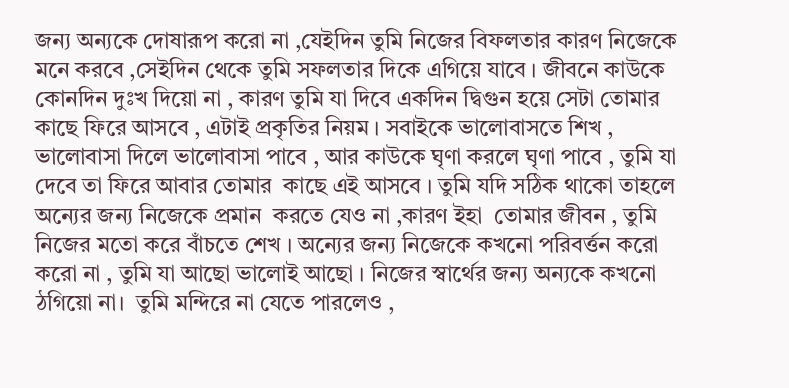জন্য অন্যকে দোষারূপ করো না ,যেইদিন তুমি নিজের বিফলতার কারণ নিজেকে মনে করবে ,সেইদিন থেকে তুমি সফলতার দিকে এগিয়ে যাবে । জীবনে কাউকে কোনদিন দুঃখ দিয়ো না , কারণ তুমি যা দিবে একদিন দ্বিগুন হয়ে সেটা তোমার কাছে ফিরে আসবে , এটাই প্রকৃতির নিয়ম । সবাইকে ভালোবাসতে শিখ , ভালোবাসা দিলে ভালোবাসা পাবে , আর কাউকে ঘৃণা করলে ঘৃণা পাবে , তুমি যা দেবে তা ফিরে আবার তোমার  কাছে এই আসবে । তুমি যদি সঠিক থাকো তাহলে অন্যের জন্য নিজেকে প্রমান  করতে যেও না ,কারণ ইহা  তোমার জীবন , তুমি নিজের মতো করে বাঁচতে শেখ । অন্যের জন্য নিজেকে কখনো পরিবর্ত্তন করো করো না , তুমি যা আছো ভালোই আছো । নিজের স্বার্থের জন্য অন্যকে কখনো ঠগিয়ো না।  তুমি মন্দিরে না যেতে পারলেও ,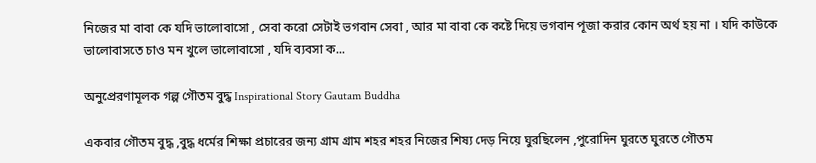নিজের মা বাবা কে যদি ভালোবাসো , সেবা করো সেটাই ভগবান সেবা , আর মা বাবা কে কষ্টে দিয়ে ভগবান পূজা করার কোন অর্থ হয় না । যদি কাউকে ভালোবাসতে চাও মন খুলে ভালোবাসো , যদি ব্যবসা ক...

অনুপ্রেরণামূলক গল্প গৌতম বুদ্ধ Inspirational Story Gautam Buddha

একবার গৌতম বুদ্ধ ,বুদ্ধ ধর্মের শিক্ষা প্রচারের জন্য গ্রাম গ্রাম শহর শহর নিজের শিষ্য দেড় নিয়ে ঘুরছিলেন ,পুরোদিন ঘুরতে ঘুরতে গৌতম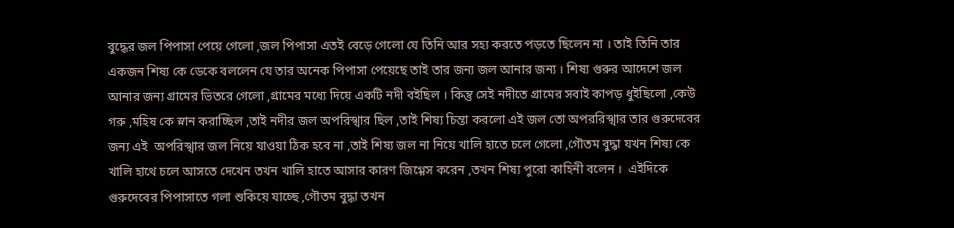বুদ্ধের জল পিপাসা পেয়ে গেলো ,জল পিপাসা এতই বেড়ে গেলো যে তিনি আর সহ্য করতে পড়তে ছিলেন না । তাই তিনি তার একজন শিষ্য কে ডেকে বললেন যে তার অনেক পিপাসা পেয়েছে তাই তার জন্য জল আনার জন্য । শিষ্য গুরুর আদেশে জল আনার জন্য গ্রামের ভিতরে গেলো ,গ্রামের মধ্যে দিয়ে একটি নদী বইছিল । কিন্তু সেই নদীতে গ্রামের সবাই কাপড় ধুইছিলো ,কেউ গরু ,মহিষ কে স্নান করাচ্ছিল ,তাই নদীর জল অপরিস্খার ছিল ,তাই শিষ্য চিন্তা করলো এই জল তো অপররিস্খার তার গুরুদেবের জন্য এই  অপরিস্খার জল নিয়ে যাওয়া ঠিক হবে না ,তাই শিষ্য জল না নিয়ে খালি হাতে চলে গেলো ,গৌতম বুদ্ধা যখন শিষ্য কে খালি হাথে চলে আসতে দেখেন তখন খালি হাতে আসার কারণ জিগ্গেস করেন ,তখন শিষ্য পুরো কাহিনী বলেন ।  এইদিকে গুরুদেবের পিপাসাতে গলা শুকিয়ে যাচ্ছে ,গৌতম বুদ্ধা তখন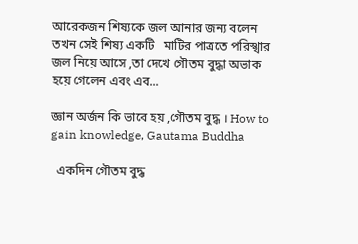আরেকজন শিষ্যকে জল আনার জন্য বলেন তখন সেই শিষ্য একটি   মাটির পাত্রতে পরিস্খার জল নিয়ে আসে ,তা দেখে গৌতম বুদ্ধা অভাক হয়ে গেলেন এবং এব...

জ্ঞান অর্জন কি ভাবে হয় ,গৌতম বুদ্ধ । How to gain knowledge, Gautama Buddha

  একদিন গৌতম বুদ্ধ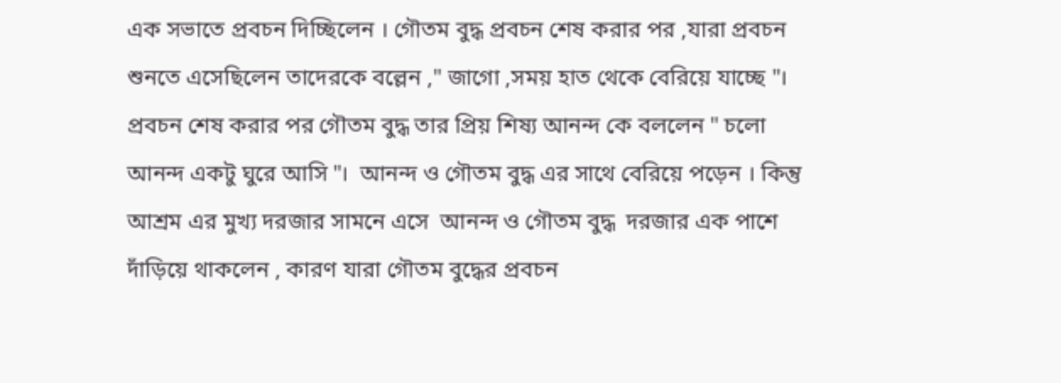এক সভাতে প্রবচন দিচ্ছিলেন । গৌতম বুদ্ধ প্রবচন শেষ করার পর ,যারা প্রবচন শুনতে এসেছিলেন তাদেরকে বল্লেন ," জাগো ,সময় হাত থেকে বেরিয়ে যাচ্ছে "। প্রবচন শেষ করার পর গৌতম বুদ্ধ তার প্রিয় শিষ্য আনন্দ কে বললেন " চলো আনন্দ একটু ঘুরে আসি "।  আনন্দ ও গৌতম বুদ্ধ এর সাথে বেরিয়ে পড়েন । কিন্তু আশ্ৰম এর মুখ্য দরজার সামনে এসে  আনন্দ ও গৌতম বুদ্ধ  দরজার এক পাশে দাঁড়িয়ে থাকলেন , কারণ যারা গৌতম বুদ্ধের প্রবচন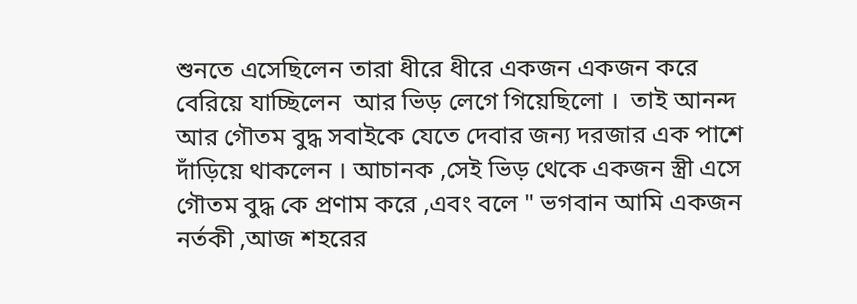শুনতে এসেছিলেন তারা ধীরে ধীরে একজন একজন করে বেরিয়ে যাচ্ছিলেন  আর ভিড় লেগে গিয়েছিলো ।  তাই আনন্দ আর গৌতম বুদ্ধ সবাইকে যেতে দেবার জন্য দরজার এক পাশে দাঁড়িয়ে থাকলেন । আচানক ,সেই ভিড় থেকে একজন স্ত্রী এসে গৌতম বুদ্ধ কে প্রণাম করে ,এবং বলে " ভগবান আমি একজন নর্তকী ,আজ শহরের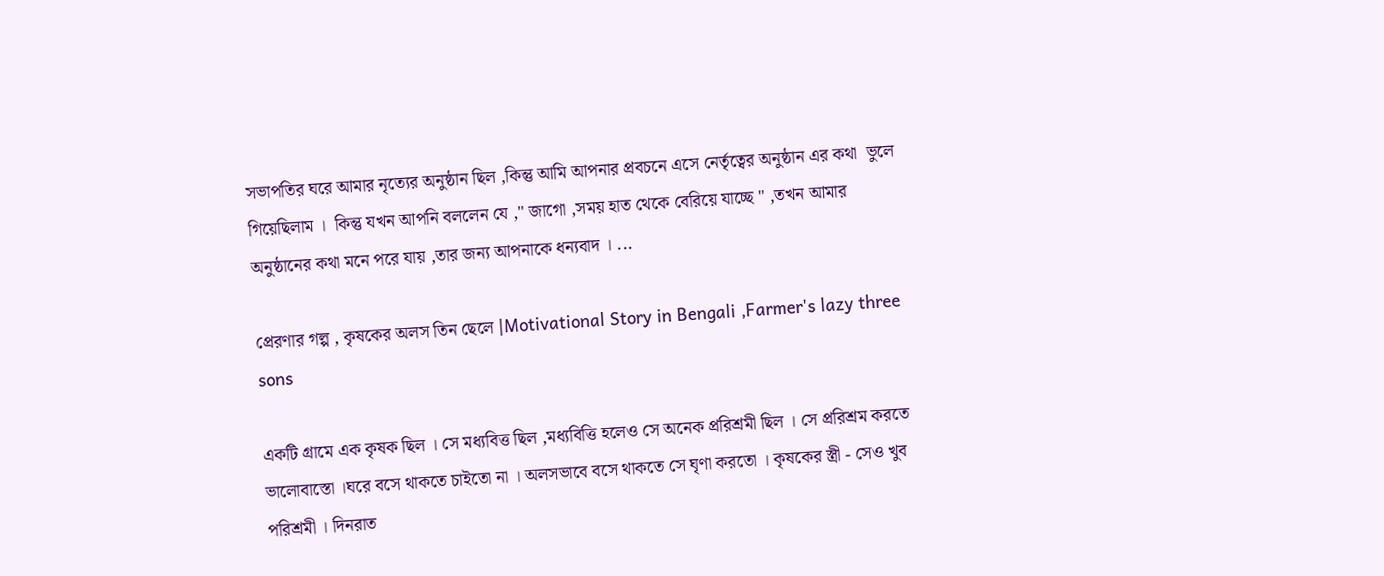সভাপতির ঘরে আমার নৃত্যের অনুষ্ঠান ছিল ,কিন্তু আমি আপনার প্রবচনে এসে নের্তৃত্বের অনুষ্ঠান এর কথা  ভুলে  গিয়েছিলাম ।  কিন্তু যখন আপনি বললেন যে ," জাগো ,সময় হাত থেকে বেরিয়ে যাচ্ছে " ,তখন আমার অনুষ্ঠানের কথা মনে পরে যায় ,তার জন্য আপনাকে ধন্যবাদ । ...

প্রেরণার গল্প , কৃষকের অলস তিন ছেলে |Motivational Story in Bengali ,Farmer's lazy three sons

একটি গ্রামে এক কৃষক ছিল । সে মধ্যবিত্ত ছিল ,মধ্যবিত্তি হলেও সে অনেক প্ররিশ্রমী ছিল । সে প্ররিশ্রম করতে ভালোবাস্তো ।ঘরে বসে থাকতে চাইতো না । অলসভাবে বসে থাকতে সে ঘৃণা করতো । কৃষকের স্ত্রী - সেও খুব পরিশ্রমী । দিনরাত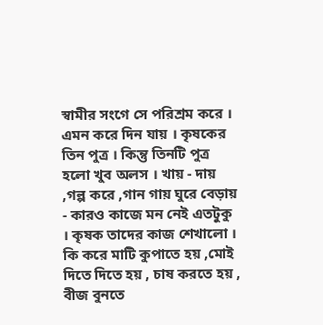স্বামীর সংগে সে পরিশ্রম করে । এমন করে দিন যায় । কৃষকের তিন পুত্র । কিন্তু তিনটি পুত্র হলো খুব অলস । খায় - দায় ,গল্প করে ,গান গায় ঘুরে বেড়ায় - কারও কাজে মন নেই এতটুকু । কৃষক তাদের কাজ শেখালো । কি করে মাটি কুপাতে হয় ,মোই দিতে দিতে হয় , চাষ করতে হয় , বীজ বুনতে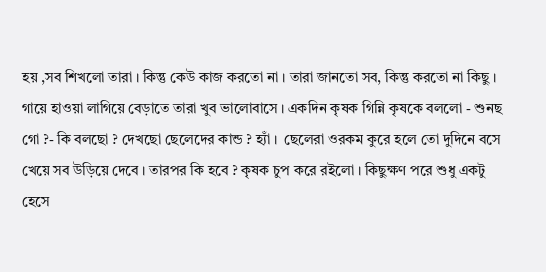হয় ,সব শিখলো তারা । কিন্তু কেউ কাজ করতো না । তারা জানতো সব, কিন্তু করতো না কিছু । গায়ে হাওয়া লাগিয়ে বেড়াতে তারা খুব ভালোবাসে । একদিন কৃষক গিন্নি কৃষকে বললো - শুনছ  গো ?- কি বলছো ? দেখছো ছেলেদের কান্ড ? হ্যাঁ ।  ছেলেরা ওরকম কুরে হলে তো দুদিনে বসে খেয়ে সব উড়িয়ে দেবে । তারপর কি হবে ? কৃষক চুপ করে রইলো । কিছুক্ষণ পরে শুধু একটু হেসে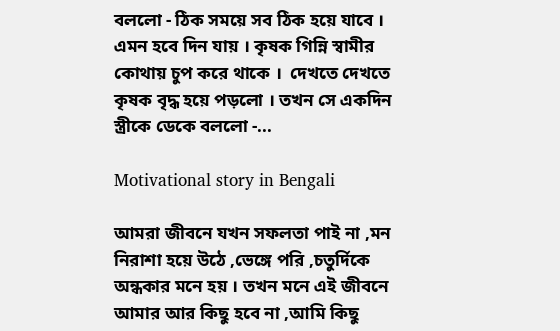বললো - ঠিক সময়ে সব ঠিক হয়ে যাবে । এমন হবে দিন যায় । কৃষক গিন্নি স্বামীর কোথায় চুপ করে থাকে ।  দেখতে দেখতে কৃষক বৃদ্ধ হয়ে পড়লো । তখন সে একদিন স্ত্রীকে ডেকে বললো -...

Motivational story in Bengali

আমরা জীবনে যখন সফলতা পাই না ,মন নিরাশা হয়ে উঠে ,ভেঙ্গে পরি ,চতুর্দিকে অন্ধকার মনে হয় । তখন মনে এই জীবনে আমার আর কিছু হবে না ,আমি কিছু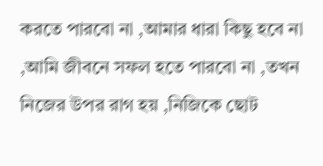করতে পারবো না ,আমার ধারা কিছু হবে না ,আমি জীবনে সফল হতে পারবো না ,তখন নিজের উপর রাগ হয় ,নিজিকে ছোট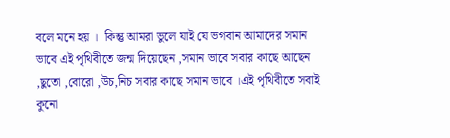বলে মনে হয় ।  কিন্তু আমরা ভুলে যাই যে ভগবান আমাদের সমান ভাবে এই পৃথিবীতে জন্ম দিয়েছেন ,সমান ভাবে সবার কাছে আছেন ,ছুতো ,বোরো ,উচ,নিচ সবার কাছে সমান ভাবে ।এই পৃথিবীতে সবাই কুনো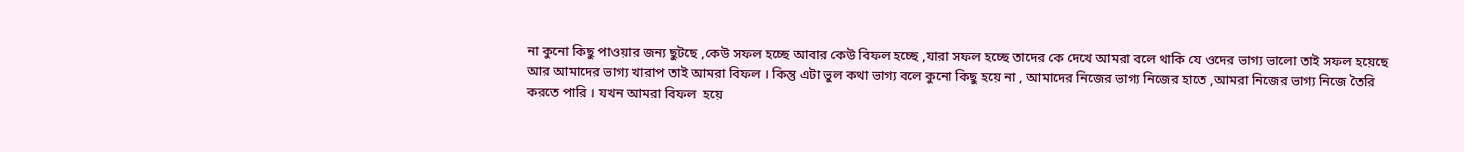না কুনো কিছু পাওয়ার জন্য ছুটছে ,কেউ সফল হচ্ছে আবার কেউ বিফল হচ্ছে ,যারা সফল হচ্ছে তাদের কে দেখে আমরা বলে থাকি যে ওদের ভাগ্য ভালো তাই সফল হয়েছে আর আমাদের ভাগ্য খারাপ তাই আমরা বিফল । কিন্তু এটা ভুল কথা ভাগ্য বলে কুনো কিছু হয়ে না , আমাদের নিজের ভাগ্য নিজের হাতে ,আমরা নিজের ভাগ্য নিজে তৈরি করতে পারি । যখন আমরা বিফল  হয়ে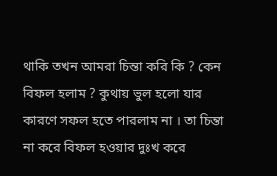থাকি তখন আমরা চিন্তা করি কি ? কেন বিফল হলাম ? কুথায় ভুল হলো যার কারণে সফল হতে পারলাম না । তা চিন্তা না করে বিফল হওয়ার দুঃখ করে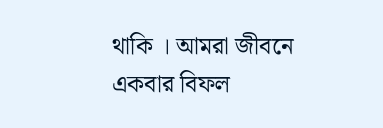থাকি । আমরা জীবনে একবার বিফল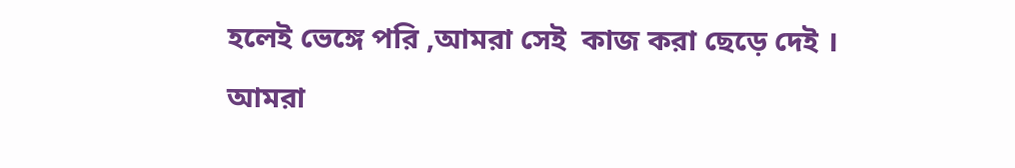হলেই ভেঙ্গে পরি ,আমরা সেই  কাজ করা ছেড়ে দেই । আমরা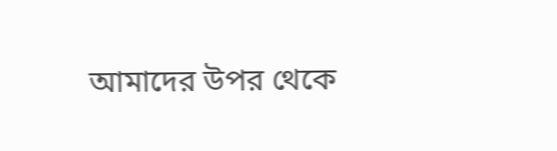আমাদের উপর থেকে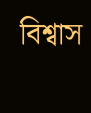বিশ্বাস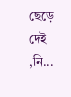ছেড়ে দেই ,নি...